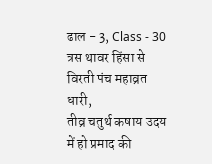ढाल - 3, Class - 30
त्रस थावर हिंसा से विरती पंच महाव्रत धारी,
तीव्र चतुर्थ कषाय उदय में हो प्रमाद की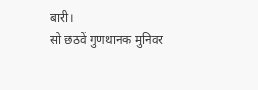बारी।
सो छठवें गुणथानक मुनिवर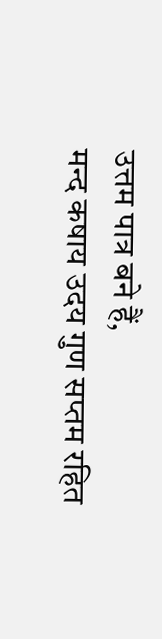उत्तम पात्र बने हैं,
मन्द कषाय उदय गुण सप्तम रहित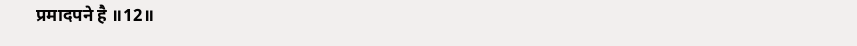प्रमादपने है ॥12॥